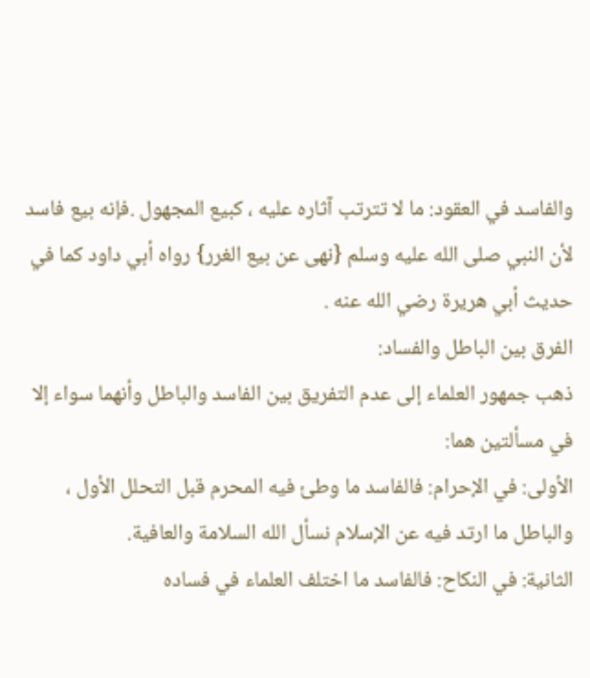والفاسد في العقود: ما لا تترتب آثاره عليه ، كبيع المجهول .فإنه بيع فاسد لأن النبي صلى الله عليه وسلم {نهى عن بيع الغرر} رواه أبي داود كما في حديث أبي هريرة رضي الله عنه .
الفرق بين الباطل والفساد:
ذهب جمهور العلماء إلى عدم التفريق بين الفاسد والباطل وأنهما سواء إلا في مسألتين هما:
الأولى: في الإحرام: فالفاسد ما وطئ فيه المحرم قبل التحلل الأول ، والباطل ما ارتد فيه عن الإسلام نسأل الله السلامة والعافية.
الثانية: في النكاح: فالفاسد ما اختلف العلماء في فساده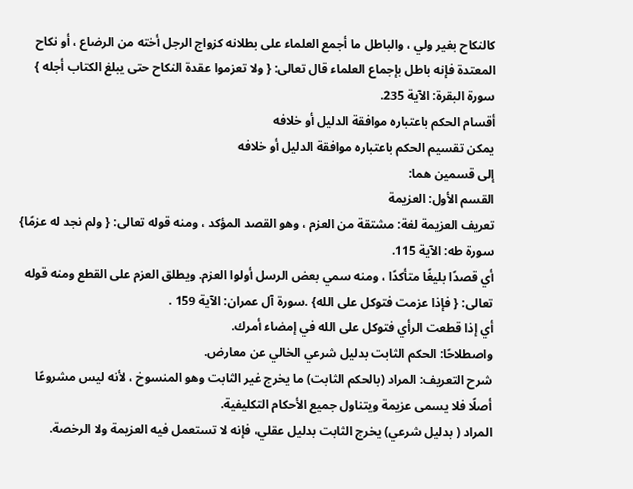كالنكاح بغير ولي ، والباطل ما أجمع العلماء على بطلانه كزواج الرجل أخته من الرضاع ، أو نكاح المعتدة فإنه باطل بإجماع العلماء قال تعالى: { ولا تعزموا عقدة النكاح حتى يبلغ الكتاب أجله } سورة البقرة: الآية 235.
أقسام الحكم باعتباره موافقة الدليل أو خلافه
يمكن تقسيم الحكم باعتباره موافقة الدليل أو خلافه
إلى قسمين هما:
القسم الأول: العزيمة
تعريف العزيمة لغة: مشتقة من العزم ، وهو القصد المؤكد ، ومنه قوله تعالى: { ولم نجد له عزمًا} سورة طه: الآية 115.
أي قصدًا بليغًا متأكدًا ، ومنه سمي بعض الرسل أولوا العزم. ويطلق العزم على القطع ومنه قوله تعالى: { فإذا عزمت فتوكل على الله} .سورة آل عمران: الآية 159 .
أي إذا قطعت الرأي فتوكل على الله في إمضاء أمرك.
واصطلاحًا: الحكم الثابت بدليل شرعي الخالي عن معارض.
شرح التعريف: المراد (بالحكم الثابت) ما يخرج غير الثابت وهو المنسوخ ، لأنه ليس مشروعًا أصلًا فلا يسمى عزيمة ويتناول جميع الأحكام التكليفية.
المراد ( بدليل شرعي) يخرج الثابت بدليل عقلي، فإنه لا تستعمل فيه العزيمة ولا الرخصة.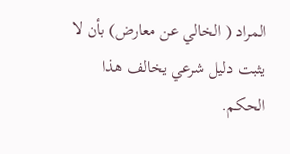المراد ( الخالي عن معارض) بأن لا يثبت دليل شرعي يخالف هذا الحكم.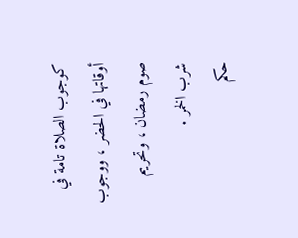كوجوب الصلاة تامة في أوقاتها في الحضر ، ووجوب صوم رمضان ، وتحريم شرب الخمر .
حكم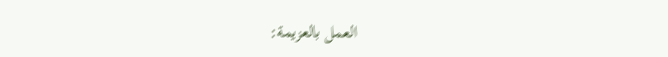العمل بالعزيمة: